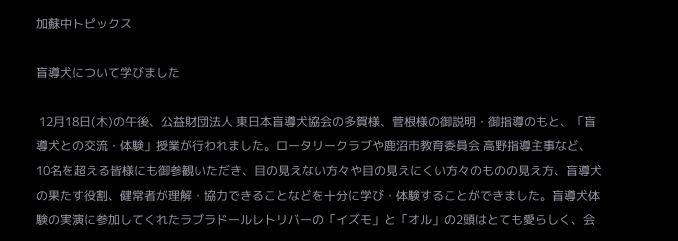加蘇中トピックス

盲導犬について学びました

 12月18日(木)の午後、公益財団法人 東日本盲導犬協会の多賀様、菅根様の御説明・御指導のもと、「盲導犬との交流・体験」授業が行われました。ロータリークラブや鹿沼市教育委員会 高野指導主事など、10名を超える皆様にも御参観いただき、目の見えない方々や目の見えにくい方々のものの見え方、盲導犬の果たす役割、健常者が理解・協力できることなどを十分に学び・体験することができました。盲導犬体験の実演に参加してくれたラブラドールレトリバーの「イズモ」と「オル」の2頭はとても愛らしく、会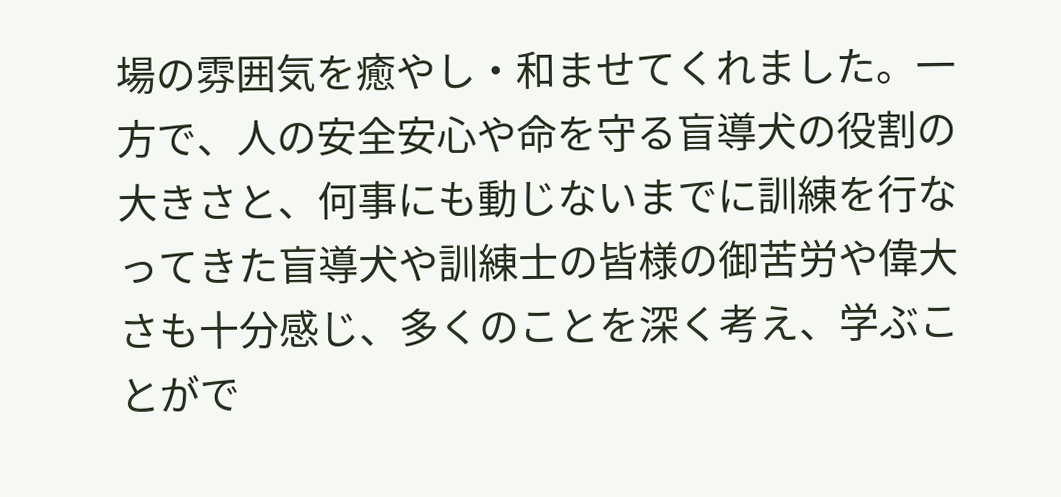場の雰囲気を癒やし・和ませてくれました。一方で、人の安全安心や命を守る盲導犬の役割の大きさと、何事にも動じないまでに訓練を行なってきた盲導犬や訓練士の皆様の御苦労や偉大さも十分感じ、多くのことを深く考え、学ぶことがで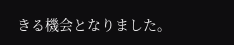きる機会となりました。